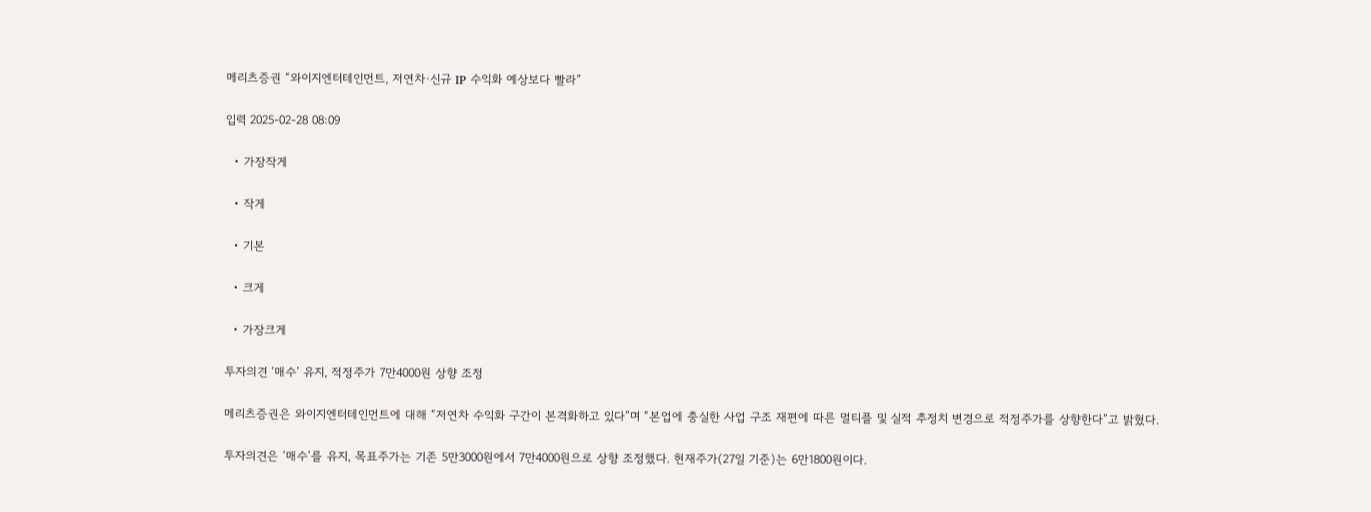메리츠증권 “와이지엔터테인먼트, 저연차·신규 IP 수익화 예상보다 빨라”

입력 2025-02-28 08:09

  • 가장작게

  • 작게

  • 기본

  • 크게

  • 가장크게

투자의견 ‘매수’ 유지, 적정주가 7만4000원 상향 조정

메리츠증권은 와이지엔터테인먼트에 대해 “저연차 수익화 구간이 본격화하고 있다”며 “본업에 충실한 사업 구조 재편에 따른 멀티플 및 실적 추정치 변경으로 적정주가를 상향한다”고 밝혔다.

투자의견은 ‘매수’를 유지, 목표주가는 기존 5만3000원에서 7만4000원으로 상향 조정했다. 현재주가(27일 기준)는 6만1800원이다.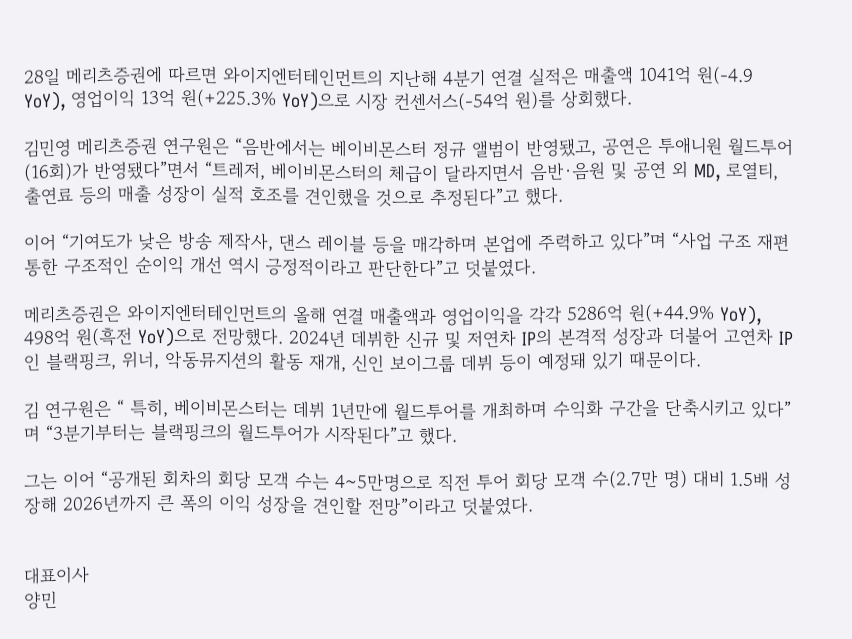28일 메리츠증권에 따르면 와이지엔터테인먼트의 지난해 4분기 연결 실적은 매출액 1041억 원(-4.9 YoY), 영업이익 13억 원(+225.3% YoY)으로 시장 컨센서스(-54억 원)를 상회했다.

김민영 메리츠증권 연구원은 “음반에서는 베이비몬스터 정규 앨범이 반영됐고, 공연은 투애니원 월드투어(16회)가 반영됐다”면서 “트레저, 베이비몬스터의 체급이 달라지면서 음반·음원 및 공연 외 MD, 로열티, 출연료 등의 매출 성장이 실적 호조를 견인했을 것으로 추정된다”고 했다.

이어 “기여도가 낮은 방송 제작사, 댄스 레이블 등을 매각하며 본업에 주력하고 있다”며 “사업 구조 재편 통한 구조적인 순이익 개선 역시 긍정적이라고 판단한다”고 덧붙였다.

메리츠증권은 와이지엔터테인먼트의 올해 연결 매출액과 영업이익을 각각 5286억 원(+44.9% YoY), 498억 원(흑전 YoY)으로 전망했다. 2024년 데뷔한 신규 및 저연차 IP의 본격적 성장과 더불어 고연차 IP인 블랙핑크, 위너, 악동뮤지션의 활동 재개, 신인 보이그룹 데뷔 등이 예정돼 있기 때문이다.

김 연구원은 “ 특히, 베이비몬스터는 데뷔 1년만에 월드투어를 개최하며 수익화 구간을 단축시키고 있다”며 “3분기부터는 블랙핑크의 월드투어가 시작된다”고 했다.

그는 이어 “공개된 회차의 회당 모객 수는 4~5만명으로 직전 투어 회당 모객 수(2.7만 명) 대비 1.5배 성장해 2026년까지 큰 폭의 이익 성장을 견인할 전망”이라고 덧붙였다.


대표이사
양민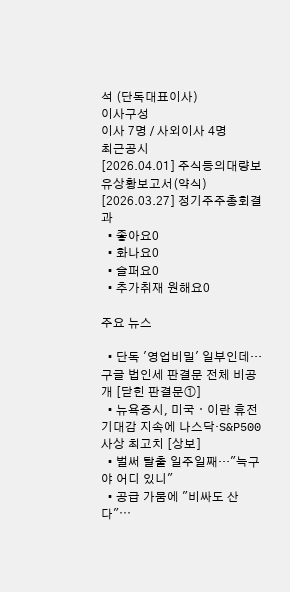석 (단독대표이사)
이사구성
이사 7명 / 사외이사 4명
최근공시
[2026.04.01] 주식등의대량보유상황보고서(약식)
[2026.03.27] 정기주주총회결과
  • 좋아요0
  • 화나요0
  • 슬퍼요0
  • 추가취재 원해요0

주요 뉴스

  • 단독 '영업비밀' 일부인데… 구글 법인세 판결문 전체 비공개 [닫힌 판결문①]
  • 뉴욕증시, 미국ㆍ이란 휴전 기대감 지속에 나스닥·S&P500 사상 최고치 [상보]
  • 벌써 탈출 일주일째…"늑구야 어디 있니"
  • 공급 가뭄에 "비싸도 산다"⋯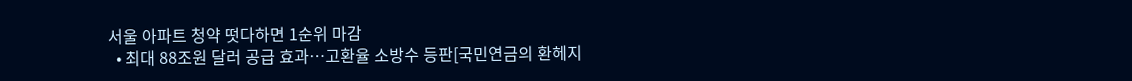서울 아파트 청약 떳다하면 1순위 마감
  • 최대 88조원 달러 공급 효과…고환율 소방수 등판[국민연금의 환헤지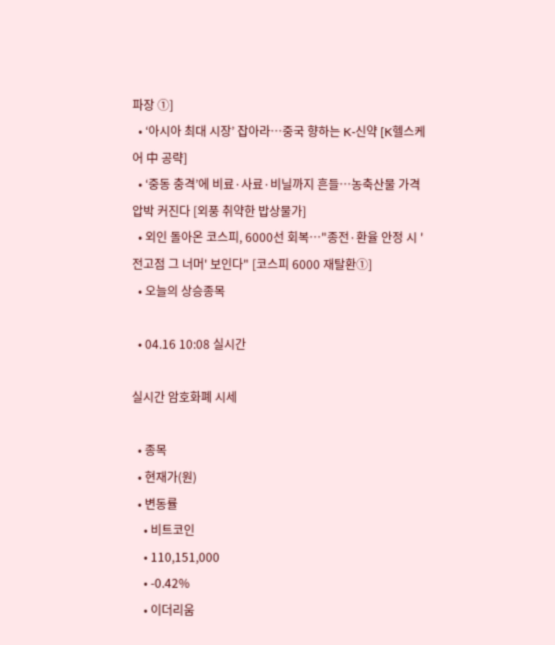파장 ①]
  • ‘아시아 최대 시장’ 잡아라…중국 향하는 K-신약 [K헬스케어 中 공략]
  • ‘중동 충격’에 비료·사료·비닐까지 흔들…농축산물 가격 압박 커진다 [외풍 취약한 밥상물가]
  • 외인 돌아온 코스피, 6000선 회복…"종전·환율 안정 시 '전고점 그 너머' 보인다" [코스피 6000 재탈환①]
  • 오늘의 상승종목

  • 04.16 10:08 실시간

실시간 암호화폐 시세

  • 종목
  • 현재가(원)
  • 변동률
    • 비트코인
    • 110,151,000
    • -0.42%
    • 이더리움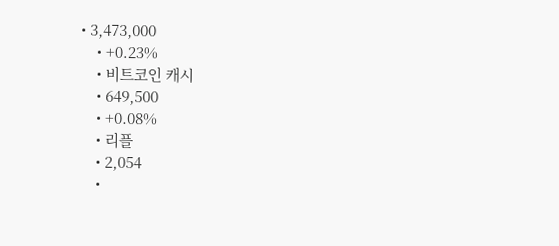• 3,473,000
    • +0.23%
    • 비트코인 캐시
    • 649,500
    • +0.08%
    • 리플
    • 2,054
    •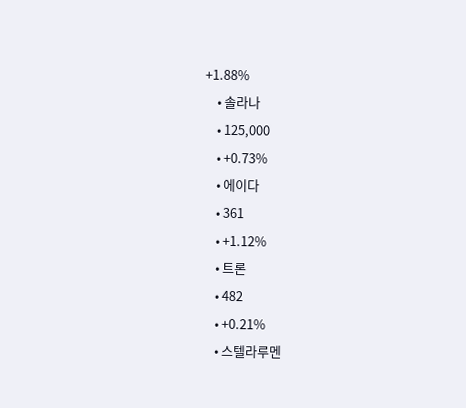+1.88%
    • 솔라나
    • 125,000
    • +0.73%
    • 에이다
    • 361
    • +1.12%
    • 트론
    • 482
    • +0.21%
    • 스텔라루멘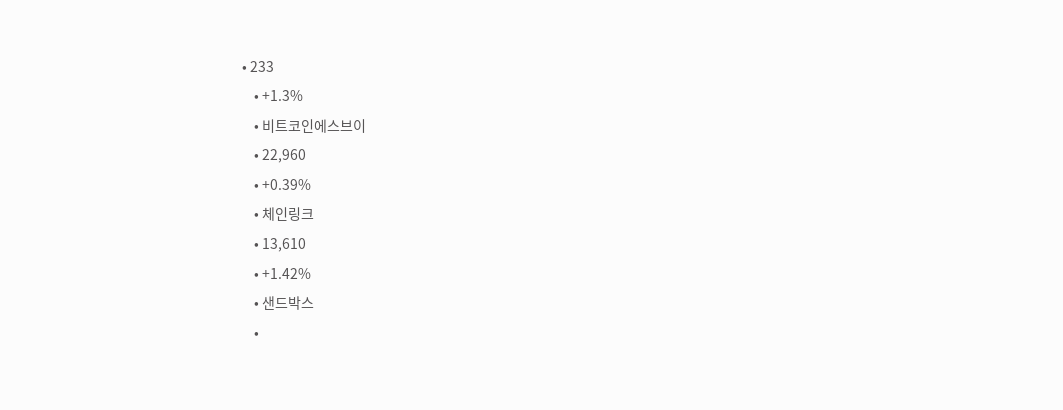• 233
    • +1.3%
    • 비트코인에스브이
    • 22,960
    • +0.39%
    • 체인링크
    • 13,610
    • +1.42%
    • 샌드박스
    •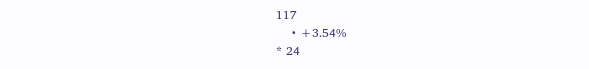117
    • +3.54%
* 24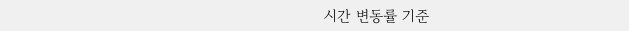시간 변동률 기준